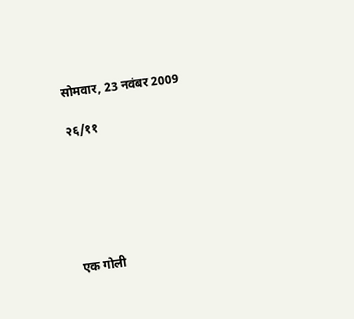सोमवार, 23 नवंबर 2009

२६/११






एक गोली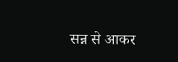सन्न से आकर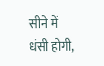सीने में धंसी होगी,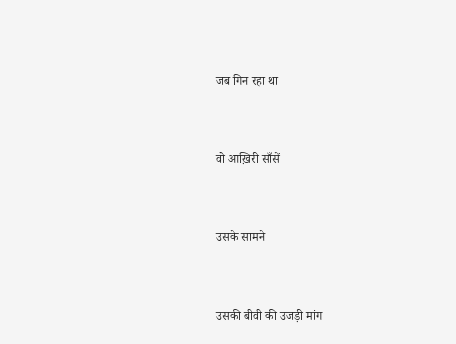जब गिन रहा था



वो आख़िरी साँसें



उसके सामने



उसकी बीवी की उजड़ी मांग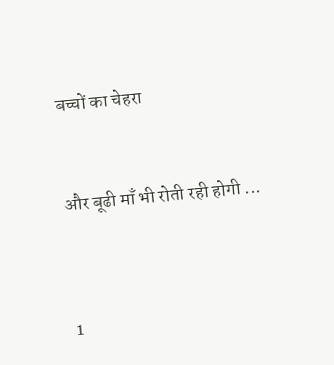बच्चों का चेहरा



और बूढी माँ भी रोती रही होगी ...




1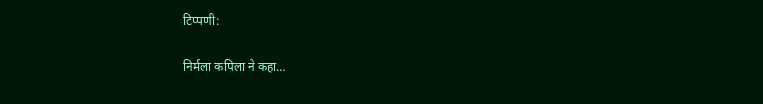टिप्पणी:

निर्मला कपिला ने कहा…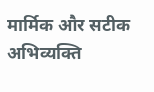मार्मिक और सटीक अभिव्यक्ति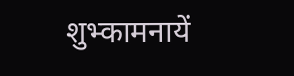शुभ्कामनायें